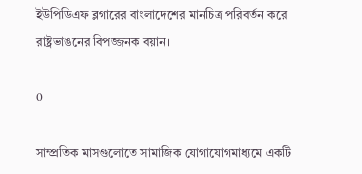ইউপিডিএফ ব্লগারের বাংলাদেশের মানচিত্র পরিবর্তন করে রাষ্ট্রভাঙনের বিপজ্জনক বয়ান।

0

সাম্প্রতিক মাসগুলোতে সামাজিক যোগাযোগমাধ্যমে একটি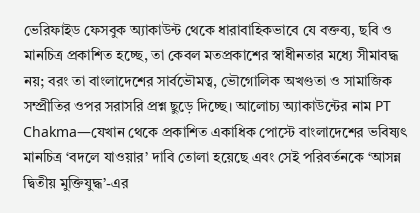ভেরিফাইড ফেসবুক অ্যাকাউন্ট থেকে ধারাবাহিকভাবে যে বক্তব্য, ছবি ও মানচিত্র প্রকাশিত হচ্ছে, তা কেবল মতপ্রকাশের স্বাধীনতার মধ্যে সীমাবদ্ধ নয়; বরং তা বাংলাদেশের সার্বভৌমত্ব, ভৌগোলিক অখণ্ডতা ও সামাজিক সম্প্রীতির ওপর সরাসরি প্রশ্ন ছুড়ে দিচ্ছে। আলোচ্য অ্যাকাউন্টের নাম PT Chakma—যেখান থেকে প্রকাশিত একাধিক পোস্টে বাংলাদেশের ভবিষ্যৎ মানচিত্র ‘বদলে যাওয়ার’ দাবি তোলা হয়েছে এবং সেই পরিবর্তনকে ‘আসন্ন দ্বিতীয় মুক্তিযুদ্ধ’-এর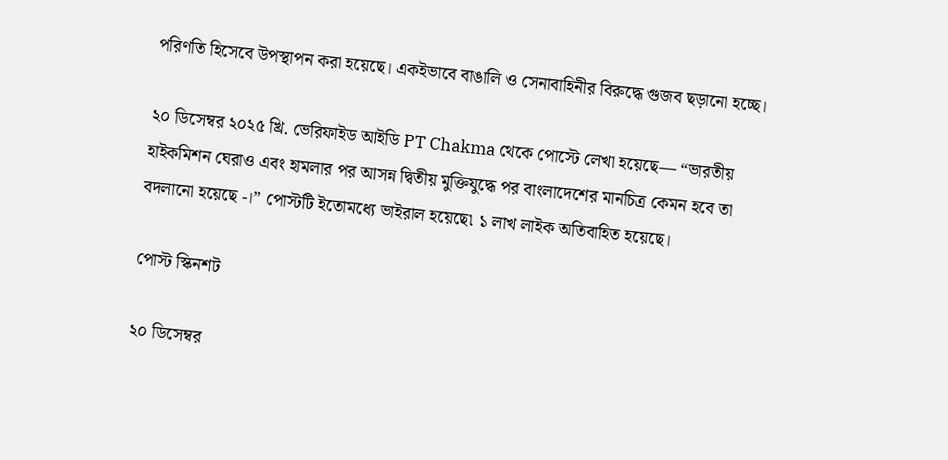পরিণতি হিসেবে উপস্থাপন করা হয়েছে। একইভাবে বাঙালি ও সেনাবাহিনীর বিরুদ্ধে গুজব ছড়ানো হচ্ছে।

২০ ডিসেম্বর ২০২৫ খ্রি. ভেরিফাইড আইডি PT Chakma থেকে পোস্টে লেখা হয়েছে— “ভারতীয় হাইকমিশন ঘেরাও এবং হামলার পর আসন্ন দ্বিতীয় মুক্তিযুদ্ধে পর বাংলাদেশের মানচিত্র কেমন হবে তা বদলানো হয়েছে -।” পোস্টটি ইতোমধ্যে ভাইরাল হয়েছে৷ ১ লাখ লাইক অতিবাহিত হয়েছে।

পোস্ট স্কিনশট

২০ ডিসেম্বর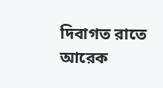দিবাগত রাতে আরেক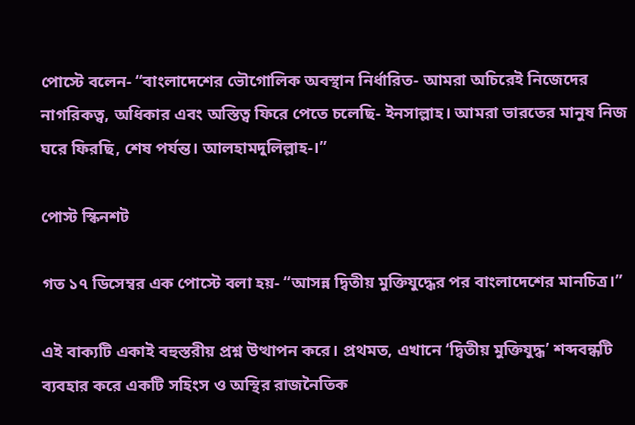পোস্টে বলেন- “বাংলাদেশের ভৌগোলিক অবস্থান নির্ধারিত- আমরা অচিরেই নিজেদের নাগরিকত্ব, অধিকার এবং অস্তিত্ব ফিরে পেতে চলেছি- ইনসাল্লাহ। আমরা ভারতের মানুষ নিজ ঘরে ফিরছি, শেষ পর্যন্ত। আলহামদুলিল্লাহ-।”

পোস্ট স্কিনশট

গত ১৭ ডিসেম্বর এক পোস্টে বলা হয়- “আসন্ন দ্বিতীয় মুক্তিযুদ্ধের পর বাংলাদেশের মানচিত্র।”

এই বাক্যটি একাই বহুস্তরীয় প্রশ্ন উত্থাপন করে। প্রথমত, এখানে ‘দ্বিতীয় মুক্তিযুদ্ধ’ শব্দবন্ধটি ব্যবহার করে একটি সহিংস ও অস্থির রাজনৈতিক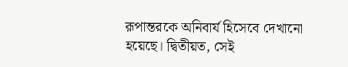রূপান্তরকে অনিবার্য হিসেবে দেখানো হয়েছে। দ্বিতীয়ত, সেই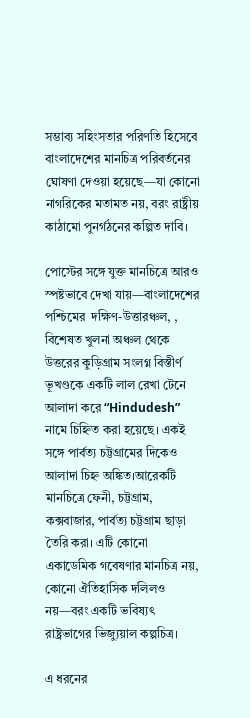সম্ভাব্য সহিংসতার পরিণতি হিসেবে বাংলাদেশের মানচিত্র পরিবর্তনের ঘোষণা দেওয়া হয়েছে—যা কোনো নাগরিকের মতামত নয়, বরং রাষ্ট্রীয় কাঠামো পুনর্গঠনের কল্পিত দাবি।

পোস্টের সঙ্গে যুক্ত মানচিত্রে আরও স্পষ্টভাবে দেখা যায়—বাংলাদেশের পশ্চিমের  দক্ষিণ-উত্তারঞ্চল, , বিশেষত খুলনা অঞ্চল থেকে উত্তরের কুড়িগ্রাম সংলগ্ন বিস্তীর্ণ ভূখণ্ডকে একটি লাল রেখা টেনে আলাদা করে “Hindudesh” নামে চিহ্নিত করা হয়েছে। একই সঙ্গে পার্বত্য চট্টগ্রামের দিকেও আলাদা চিহ্ন অঙ্কিত।আরেকটি মানচিত্রে ফেনী, চট্টগ্রাম, কক্সবাজার, পার্বত্য চট্টগ্রাম ছাড়া তৈরি করা। এটি কোনো একাডেমিক গবেষণার মানচিত্র নয়, কোনো ঐতিহাসিক দলিলও নয়—বরং একটি ভবিষ্যৎ রাষ্ট্রভাগের ভিজ্যুয়াল কল্পচিত্র।

এ ধরনের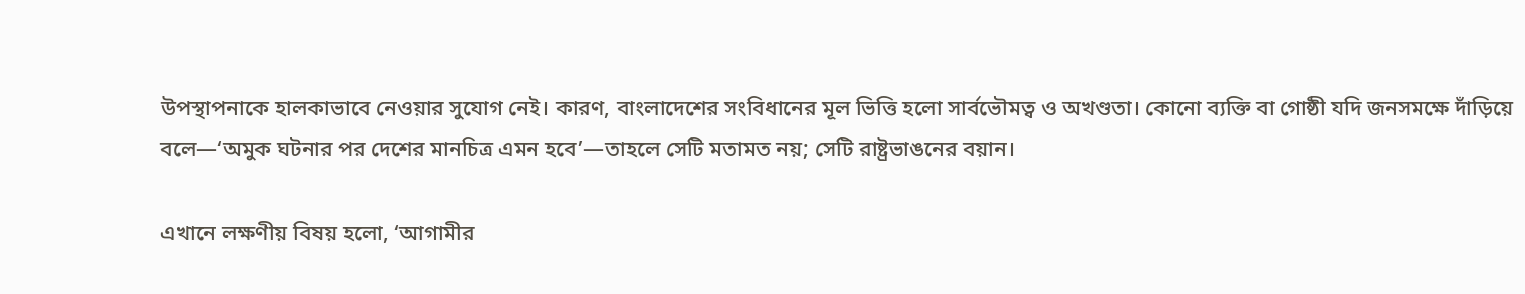উপস্থাপনাকে হালকাভাবে নেওয়ার সুযোগ নেই। কারণ, বাংলাদেশের সংবিধানের মূল ভিত্তি হলো সার্বভৌমত্ব ও অখণ্ডতা। কোনো ব্যক্তি বা গোষ্ঠী যদি জনসমক্ষে দাঁড়িয়ে বলে—‘অমুক ঘটনার পর দেশের মানচিত্র এমন হবে’—তাহলে সেটি মতামত নয়; সেটি রাষ্ট্রভাঙনের বয়ান।

এখানে লক্ষণীয় বিষয় হলো, ‘আগামীর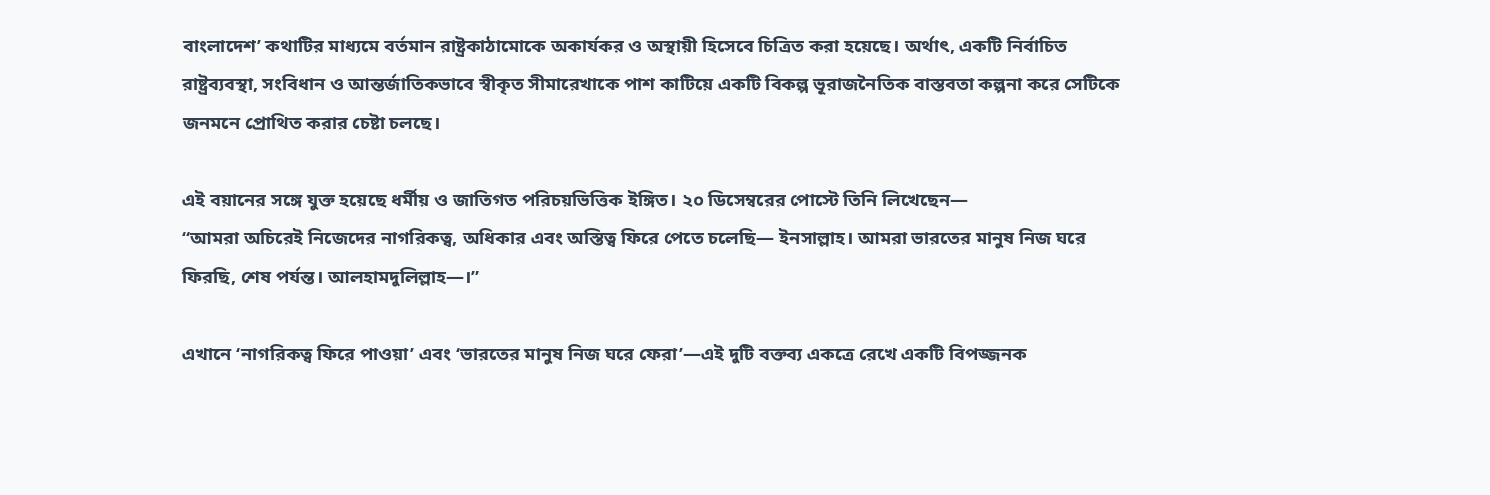বাংলাদেশ’ কথাটির মাধ্যমে বর্তমান রাষ্ট্রকাঠামোকে অকার্যকর ও অস্থায়ী হিসেবে চিত্রিত করা হয়েছে। অর্থাৎ, একটি নির্বাচিত রাষ্ট্রব্যবস্থা, সংবিধান ও আন্তর্জাতিকভাবে স্বীকৃত সীমারেখাকে পাশ কাটিয়ে একটি বিকল্প ভূরাজনৈতিক বাস্তবতা কল্পনা করে সেটিকে জনমনে প্রোথিত করার চেষ্টা চলছে।

এই বয়ানের সঙ্গে যুক্ত হয়েছে ধর্মীয় ও জাতিগত পরিচয়ভিত্তিক ইঙ্গিত। ২০ ডিসেম্বরের পোস্টে তিনি লিখেছেন—
“আমরা অচিরেই নিজেদের নাগরিকত্ব, অধিকার এবং অস্তিত্ব ফিরে পেতে চলেছি— ইনসাল্লাহ। আমরা ভারতের মানুষ নিজ ঘরে ফিরছি, শেষ পর্যন্ত। আলহামদুলিল্লাহ—।”

এখানে ‘নাগরিকত্ব ফিরে পাওয়া’ এবং ‘ভারতের মানুষ নিজ ঘরে ফেরা’—এই দুটি বক্তব্য একত্রে রেখে একটি বিপজ্জনক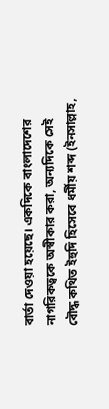বার্তা দেওয়া হয়েছে। একদিকে বাংলাদেশের নাগরিকত্বকে অস্বীকার করা, অন্যদিকে সেই বৌদ্ধ কথিত ইহুদি হিসেবে ধর্মীয় শব্দ (ইনসাল্লাহ,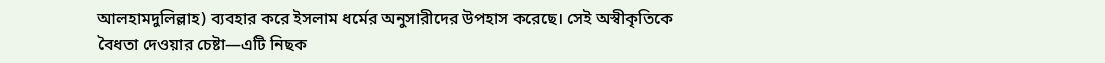আলহামদুলিল্লাহ) ব্যবহার করে ইসলাম ধর্মের অনুসারীদের উপহাস করেছে। সেই অস্বীকৃতিকে বৈধতা দেওয়ার চেষ্টা—এটি নিছক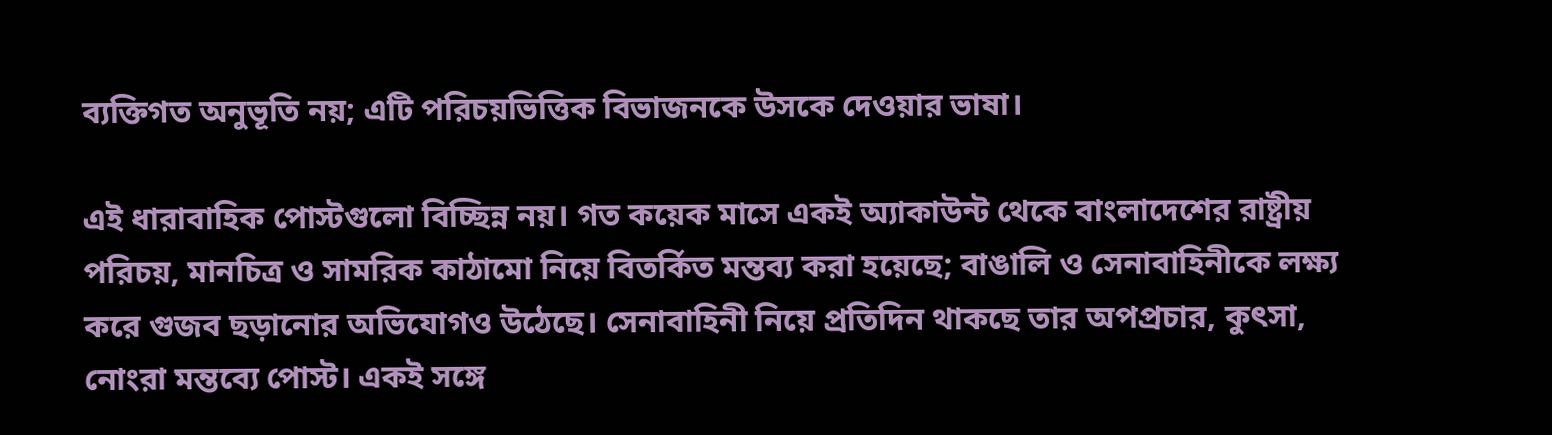ব্যক্তিগত অনুভূতি নয়; এটি পরিচয়ভিত্তিক বিভাজনকে উসকে দেওয়ার ভাষা।

এই ধারাবাহিক পোস্টগুলো বিচ্ছিন্ন নয়। গত কয়েক মাসে একই অ্যাকাউন্ট থেকে বাংলাদেশের রাষ্ট্রীয় পরিচয়, মানচিত্র ও সামরিক কাঠামো নিয়ে বিতর্কিত মন্তব্য করা হয়েছে; বাঙালি ও সেনাবাহিনীকে লক্ষ্য করে গুজব ছড়ানোর অভিযোগও উঠেছে। সেনাবাহিনী নিয়ে প্রতিদিন থাকছে তার অপপ্রচার, কুৎসা, নোংরা মন্তব্যে পোস্ট। একই সঙ্গে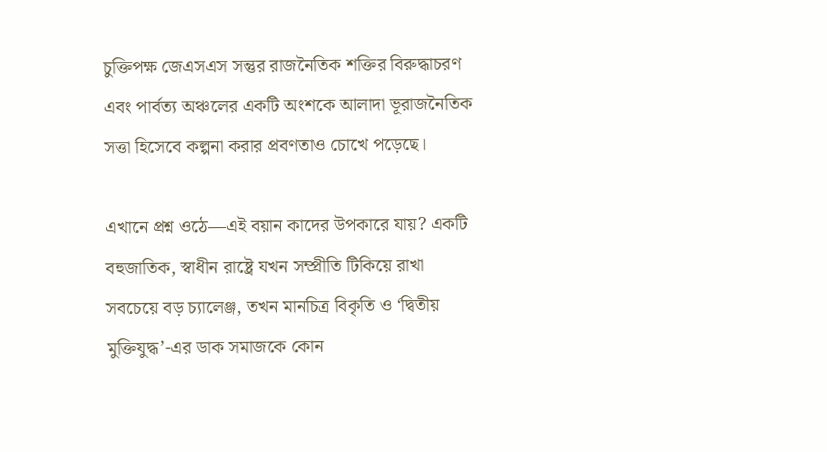চুক্তিপক্ষ জেএসএস সন্তুর রাজনৈতিক শক্তির বিরুদ্ধাচরণ এবং পার্বত্য অঞ্চলের একটি অংশকে আলাদা ভূরাজনৈতিক সত্তা হিসেবে কল্পনা করার প্রবণতাও চোখে পড়েছে।

এখানে প্রশ্ন ওঠে—এই বয়ান কাদের উপকারে যায়? একটি বহুজাতিক, স্বাধীন রাষ্ট্রে যখন সম্প্রীতি টিকিয়ে রাখা সবচেয়ে বড় চ্যালেঞ্জ, তখন মানচিত্র বিকৃতি ও ‘দ্বিতীয় মুক্তিযুদ্ধ’-এর ডাক সমাজকে কোন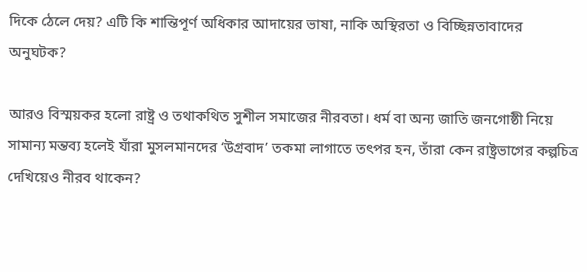দিকে ঠেলে দেয়? এটি কি শান্তিপূর্ণ অধিকার আদায়ের ভাষা, নাকি অস্থিরতা ও বিচ্ছিন্নতাবাদের অনুঘটক?

আরও বিস্ময়কর হলো রাষ্ট্র ও তথাকথিত সুশীল সমাজের নীরবতা। ধর্ম বা অন্য জাতি জনগোষ্ঠী নিয়ে সামান্য মন্তব্য হলেই যাঁরা মুসলমানদের ‘উগ্রবাদ’ তকমা লাগাতে তৎপর হন, তাঁরা কেন রাষ্ট্রভাগের কল্পচিত্র দেখিয়েও নীরব থাকেন?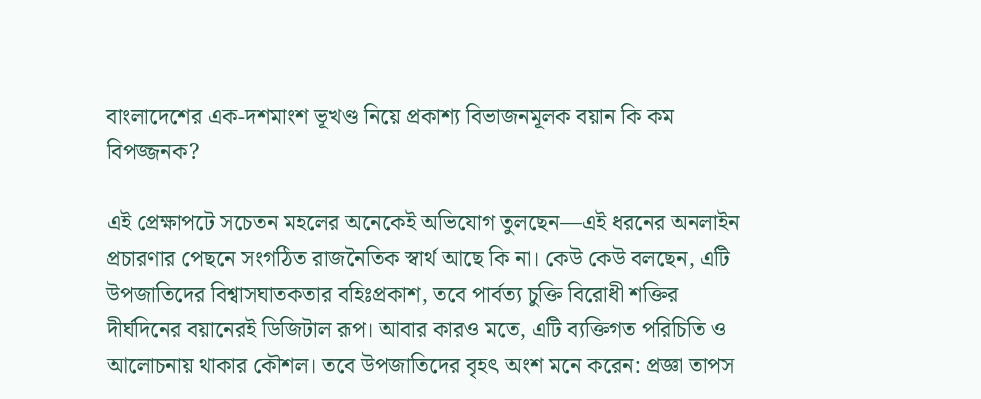বাংলাদেশের এক-দশমাংশ ভূখণ্ড নিয়ে প্রকাশ্য বিভাজনমূলক বয়ান কি কম বিপজ্জনক?

এই প্রেক্ষাপটে সচেতন মহলের অনেকেই অভিযোগ তুলছেন—এই ধরনের অনলাইন প্রচারণার পেছনে সংগঠিত রাজনৈতিক স্বার্থ আছে কি না। কেউ কেউ বলছেন, এটি উপজাতিদের বিশ্বাসঘাতকতার বহিঃপ্রকাশ, তবে পার্বত্য চুক্তি বিরোধী শক্তির দীর্ঘদিনের বয়ানেরই ডিজিটাল রূপ। আবার কারও মতে, এটি ব্যক্তিগত পরিচিতি ও আলোচনায় থাকার কৌশল। তবে উপজাতিদের বৃহৎ অংশ মনে করেন: প্রজ্ঞা তাপস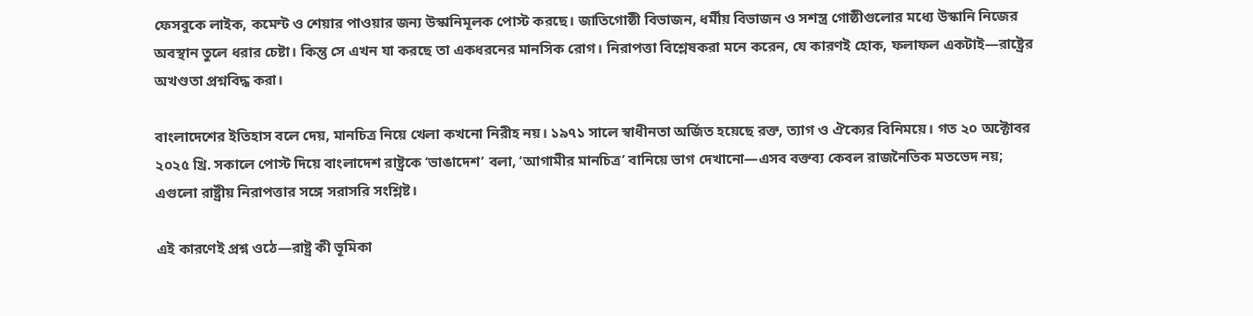ফেসবুকে লাইক, কমেন্ট ও শেয়ার পাওয়ার জন্য উস্কানিমূলক পোস্ট করছে। জাতিগোষ্ঠী বিভাজন, ধর্মীয় বিভাজন ও সশস্ত্র গোষ্ঠীগুলোর মধ্যে উস্কানি নিজের অবস্থান তুলে ধরার চেষ্টা। কিন্তু সে এখন যা করছে তা একধরনের মানসিক রোগ। নিরাপত্তা বিশ্লেষকরা মনে করেন, যে কারণই হোক, ফলাফল একটাই—রাষ্ট্রের অখণ্ডতা প্রশ্নবিদ্ধ করা।

বাংলাদেশের ইতিহাস বলে দেয়, মানচিত্র নিয়ে খেলা কখনো নিরীহ নয়। ১৯৭১ সালে স্বাধীনতা অর্জিত হয়েছে রক্ত, ত্যাগ ও ঐক্যের বিনিময়ে। গত ২০ অক্টোবর ২০২৫ খ্রি. সকালে পোস্ট দিয়ে বাংলাদেশ রাষ্ট্রকে ‘ভাঙাদেশ’ বলা, ‘আগামীর মানচিত্র’ বানিয়ে ভাগ দেখানো—এসব বক্তব্য কেবল রাজনৈতিক মতভেদ নয়; এগুলো রাষ্ট্রীয় নিরাপত্তার সঙ্গে সরাসরি সংশ্লিষ্ট।

এই কারণেই প্রশ্ন ওঠে—রাষ্ট্র কী ভূমিকা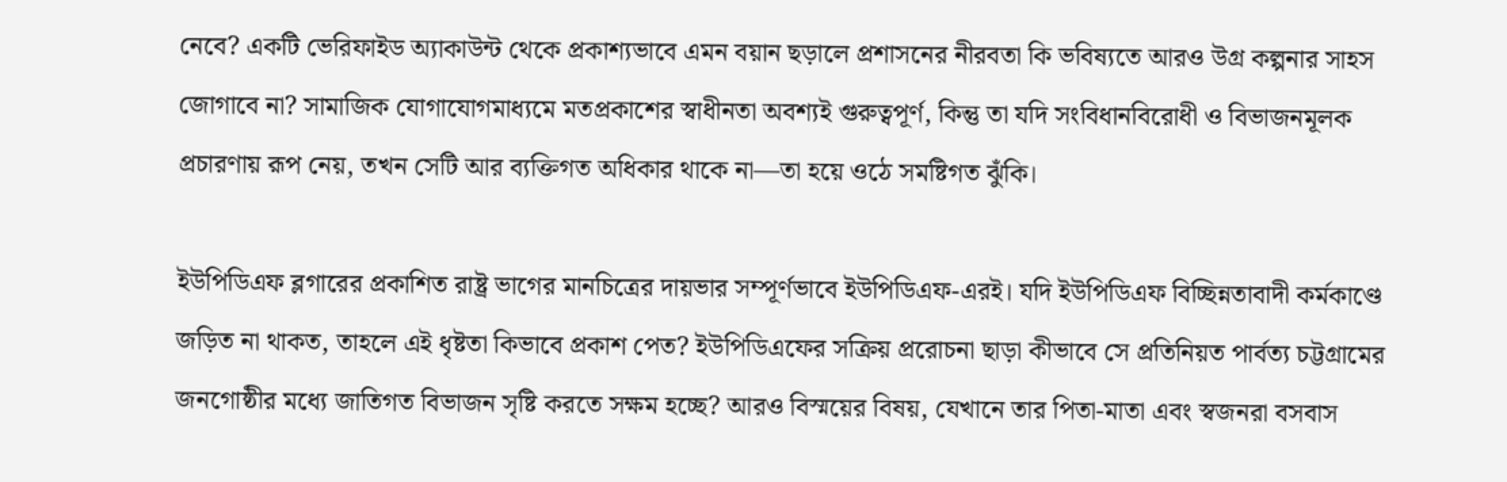নেবে? একটি ভেরিফাইড অ্যাকাউন্ট থেকে প্রকাশ্যভাবে এমন বয়ান ছড়ালে প্রশাসনের নীরবতা কি ভবিষ্যতে আরও উগ্র কল্পনার সাহস জোগাবে না? সামাজিক যোগাযোগমাধ্যমে মতপ্রকাশের স্বাধীনতা অবশ্যই গুরুত্বপূর্ণ, কিন্তু তা যদি সংবিধানবিরোধী ও বিভাজনমূলক প্রচারণায় রূপ নেয়, তখন সেটি আর ব্যক্তিগত অধিকার থাকে না—তা হয়ে ওঠে সমষ্টিগত ঝুঁকি।

ইউপিডিএফ ব্লগারের প্রকাশিত রাষ্ট্র ভাগের মানচিত্রের দায়ভার সম্পূর্ণভাবে ইউপিডিএফ-এরই। যদি ইউপিডিএফ বিচ্ছিন্নতাবাদী কর্মকাণ্ডে জড়িত না থাকত, তাহলে এই ধৃষ্টতা কিভাবে প্রকাশ পেত? ইউপিডিএফের সক্রিয় প্ররোচনা ছাড়া কীভাবে সে প্রতিনিয়ত পার্বত্য চট্টগ্রামের জনগোষ্ঠীর মধ্যে জাতিগত বিভাজন সৃষ্টি করতে সক্ষম হচ্ছে? আরও বিস্ময়ের বিষয়, যেখানে তার পিতা-মাতা এবং স্বজনরা বসবাস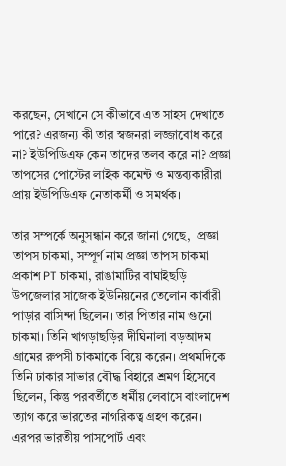করছেন, সেখানে সে কীভাবে এত সাহস দেখাতে পারে? এরজন্য কী তার স্বজনরা লজ্জাবোধ করে না? ইউপিডিএফ কেন তাদের তলব করে না? প্রজ্ঞা তাপসের পোস্টের লাইক কমেন্ট ও মন্তব্যকারীরা প্রায় ইউপিডিএফ নেতাকর্মী ও সমর্থক।

তার সম্পর্কে অনুসন্ধান করে জানা গেছে,  প্রজ্ঞা তাপস চাকমা, সম্পূর্ণ নাম প্রজ্ঞা তাপস চাকমা প্রকাশ PT চাকমা, রাঙামাটির বাঘাইছড়ি উপজেলার সাজেক ইউনিয়নের তেলোন কার্বারী পাড়ার বাসিন্দা ছিলেন। তার পিতার নাম গুনো চাকমা। তিনি খাগড়াছড়ির দীঘিনালা বড়আদম গ্রামের রুপসী চাকমাকে বিয়ে করেন। প্রথমদিকে তিনি ঢাকার সাভার বৌদ্ধ বিহারে শ্রমণ হিসেবে ছিলেন, কিন্তু পরবর্তীতে ধর্মীয় লেবাসে বাংলাদেশ ত্যাগ করে ভারতের নাগরিকত্ব গ্রহণ করেন। এরপর ভারতীয় পাসপোর্ট এবং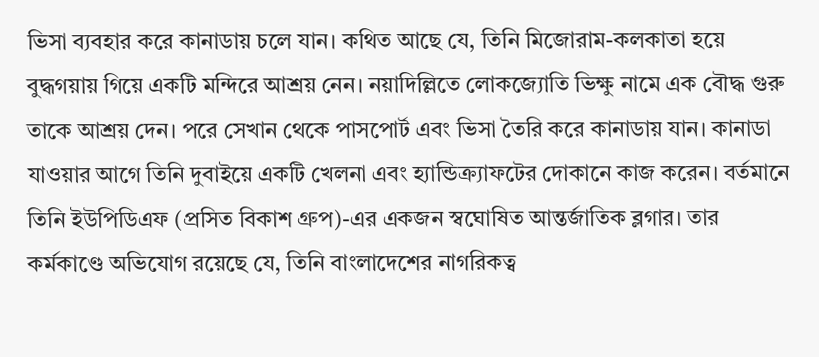ভিসা ব্যবহার করে কানাডায় চলে যান। কথিত আছে যে, তিনি মিজোরাম-কলকাতা হয়ে বুদ্ধগয়ায় গিয়ে একটি মন্দিরে আশ্রয় নেন। নয়াদিল্লিতে লোকজ্যোতি ভিক্ষু নামে এক বৌদ্ধ গুরু তাকে আশ্রয় দেন। পরে সেখান থেকে পাসপোর্ট এবং ভিসা তৈরি করে কানাডায় যান। কানাডা যাওয়ার আগে তিনি দুবাইয়ে একটি খেলনা এবং হ্যান্ডিক্র্যাফটের দোকানে কাজ করেন। বর্তমানে তিনি ইউপিডিএফ (প্রসিত বিকাশ গ্রুপ)-এর একজন স্বঘোষিত আন্তর্জাতিক ব্লগার। তার কর্মকাণ্ডে অভিযোগ রয়েছে যে, তিনি বাংলাদেশের নাগরিকত্ব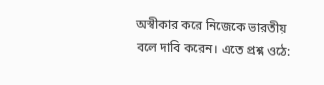অস্বীকার করে নিজেকে ভারতীয় বলে দাবি করেন। এতে প্রশ্ন ওঠে: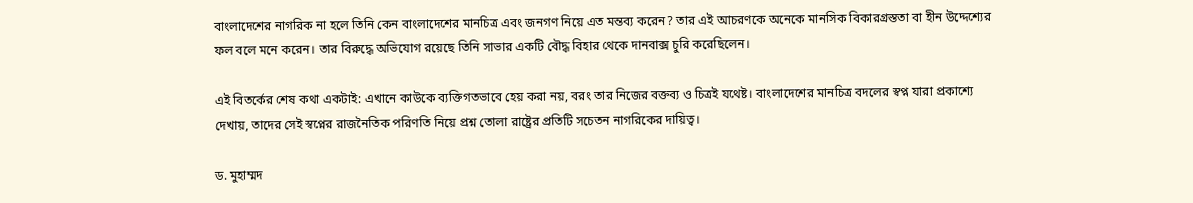বাংলাদেশের নাগরিক না হলে তিনি কেন বাংলাদেশের মানচিত্র এবং জনগণ নিয়ে এত মন্তব্য করেন? তার এই আচরণকে অনেকে মানসিক বিকারগ্রস্ততা বা হীন উদ্দেশ্যের ফল বলে মনে করেন। তার বিরুদ্ধে অভিযোগ রয়েছে তিনি সাভার একটি বৌদ্ধ বিহার থেকে দানবাক্স চুরি করেছিলেন।

এই বিতর্কের শেষ কথা একটাই: এখানে কাউকে ব্যক্তিগতভাবে হেয় করা নয়, বরং তার নিজের বক্তব্য ও চিত্রই যথেষ্ট। বাংলাদেশের মানচিত্র বদলের স্বপ্ন যারা প্রকাশ্যে দেখায়, তাদের সেই স্বপ্নের রাজনৈতিক পরিণতি নিয়ে প্রশ্ন তোলা রাষ্ট্রের প্রতিটি সচেতন নাগরিকের দায়িত্ব।

ড. মুহাম্মদ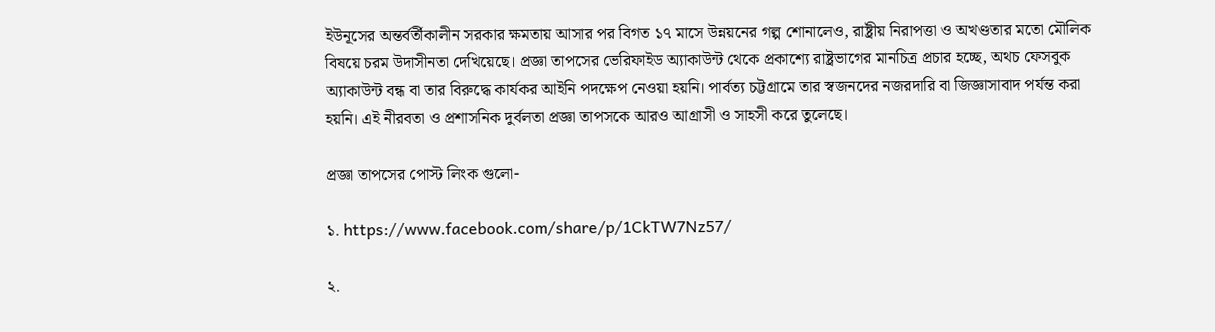ইউনূসের অন্তর্বর্তীকালীন সরকার ক্ষমতায় আসার পর বিগত ১৭ মাসে উন্নয়নের গল্প শোনালেও, রাষ্ট্রীয় নিরাপত্তা ও অখণ্ডতার মতো মৌলিক বিষয়ে চরম উদাসীনতা দেখিয়েছে। প্রজ্ঞা তাপসের ভেরিফাইড অ্যাকাউন্ট থেকে প্রকাশ্যে রাষ্ট্রভাগের মানচিত্র প্রচার হচ্ছে, অথচ ফেসবুক অ্যাকাউন্ট বন্ধ বা তার বিরুদ্ধে কার্যকর আইনি পদক্ষেপ নেওয়া হয়নি। পার্বত্য চট্টগ্রামে তার স্বজনদের নজরদারি বা জিজ্ঞাসাবাদ পর্যন্ত করা হয়নি। এই নীরবতা ও প্রশাসনিক দুর্বলতা প্রজ্ঞা তাপসকে আরও আগ্রাসী ও সাহসী করে তুলেছে।

প্রজ্ঞা তাপসের পোস্ট লিংক গুলো-

১. https://www.facebook.com/share/p/1CkTW7Nz57/

২.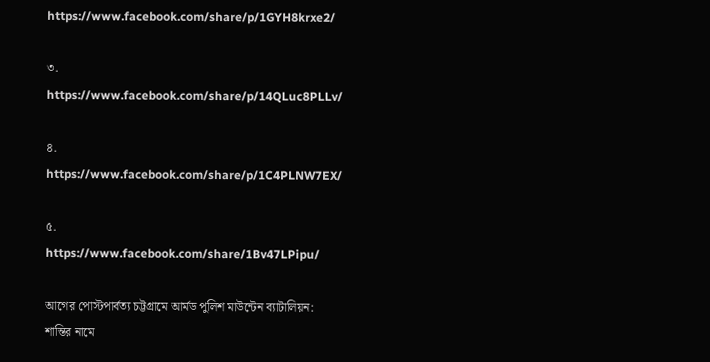https://www.facebook.com/share/p/1GYH8krxe2/

৩. https://www.facebook.com/share/p/14QLuc8PLLv/

৪. https://www.facebook.com/share/p/1C4PLNW7EX/

৫.
https://www.facebook.com/share/1Bv47LPipu/

আগের পোস্টপার্বত্য চট্টগ্রামে আর্মড পুলিশ মাউন্টেন ব্যাটালিয়ন: শান্তির নামে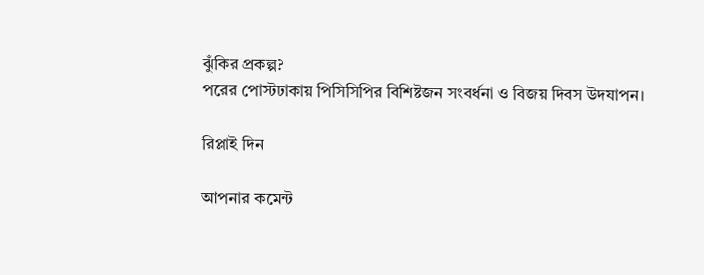ঝুঁকির প্রকল্প?
পরের পোস্টঢাকায় পিসিসিপির বি‌শিষ্টজন সংবর্ধনা ও বিজয় দিবস উদযাপন।

রিপ্লাই দিন

আপনার কমেন্ট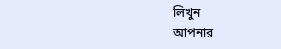লিখুন
আপনার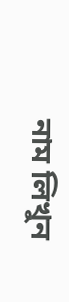নাম লিখুন